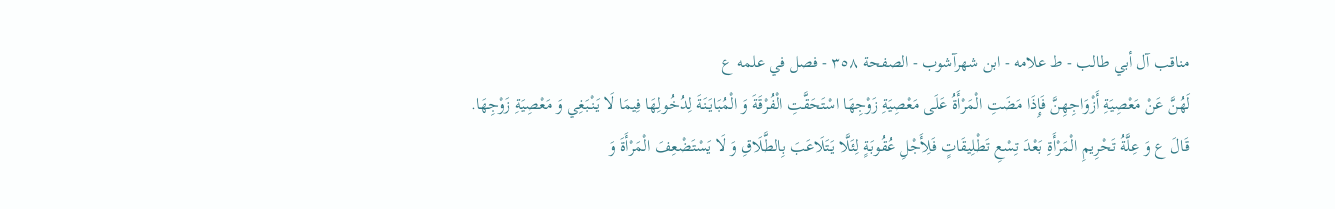مناقب آل أبي طالب - ط علامه - ابن شهرآشوب - الصفحة ٣٥٨ - فصل في علمه ع
لَهُنَّ عَنْ مَعْصِيَةِ أَزْوَاجِهِنَّ فَإِذَا مَضَتِ الْمَرْأَةُ عَلَى مَعْصِيَةِ زَوْجِهَا اسْتَحَقَّتِ الْفُرْقَةَ وَ الْمُبَايَنَةَ لِدُخُولِهَا فِيمَا لَا يَنْبَغِي وَ مَعْصِيَةِ زَوْجِهَا.
قَالَ ع وَ عِلَّةُ تَحْرِيمِ الْمَرْأَةِ بَعْدَ تِسْعِ تَطْلِيقَاتٍ فَلِأَجْلِ عُقُوبَةٍ لِئَلَّا يَتَلَاعَبَ بِالطَّلَاقِ وَ لَا يَسْتَضْعِفَ الْمَرْأَةَ وَ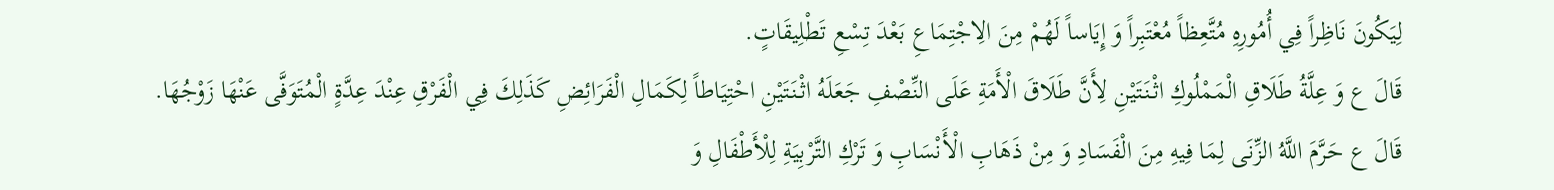لِيَكُونَ نَاظِراً فِي أُمُورِهِ مُتَّعِظاً مُعْتَبِراً وَ إِيَاساً لَهُمْ مِنَ الِاجْتِمَاعِ بَعْدَ تِسْعِ تَطْلِيقَاتٍ.
قَالَ ع وَ عِلَّةُ طَلَاقِ الْمَمْلُوكِ اثْنَتَيْنِ لِأَنَّ طَلَاقَ الْأَمَةِ عَلَى النِّصْفِ جَعَلَهُ اثْنَتَيْنِ احْتِيَاطاً لِكَمَالِ الْفَرَائِضِ كَذَلِكَ فِي الْفَرْقِ عِنْدَ عِدَّةٍ الْمُتَوَفَّى عَنْهَا زَوْجُهَا.
قَالَ ع حَرَّمَ اللَّهُ الزِّنَى لِمَا فِيهِ مِنَ الْفَسَادِ وَ مِنْ ذَهَابِ الْأَنْسَابِ وَ تَرْكِ التَّرْبِيَةِ لِلْأَطْفَالِ وَ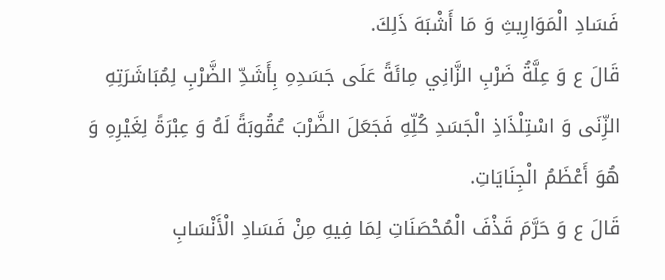فَسَادِ الْمَوَارِيثِ وَ مَا أَشْبَهَ ذَلِكَ.
قَالَ ع وَ عِلَّةُ ضَرْبِ الزَّانِي مِائَةً عَلَى جَسَدِهِ بِأَشَدِّ الضَّرْبِ لِمُبَاشَرَتِهِ الزِّنَى وَ اسْتِلْذَاذِ الْجَسَدِ كُلِّهِ فَجَعَلَ الضَّرْبَ عُقُوبَةً لَهُ وَ عِبْرَةً لِغَيْرِهِ وَ هُوَ أَعْظَمُ الْجِنَايَاتِ.
قَالَ ع وَ حَرَّمَ قَذْفَ الْمُحْصَنَاتِ لِمَا فِيهِ مِنْ فَسَادِ الْأَنْسَابِ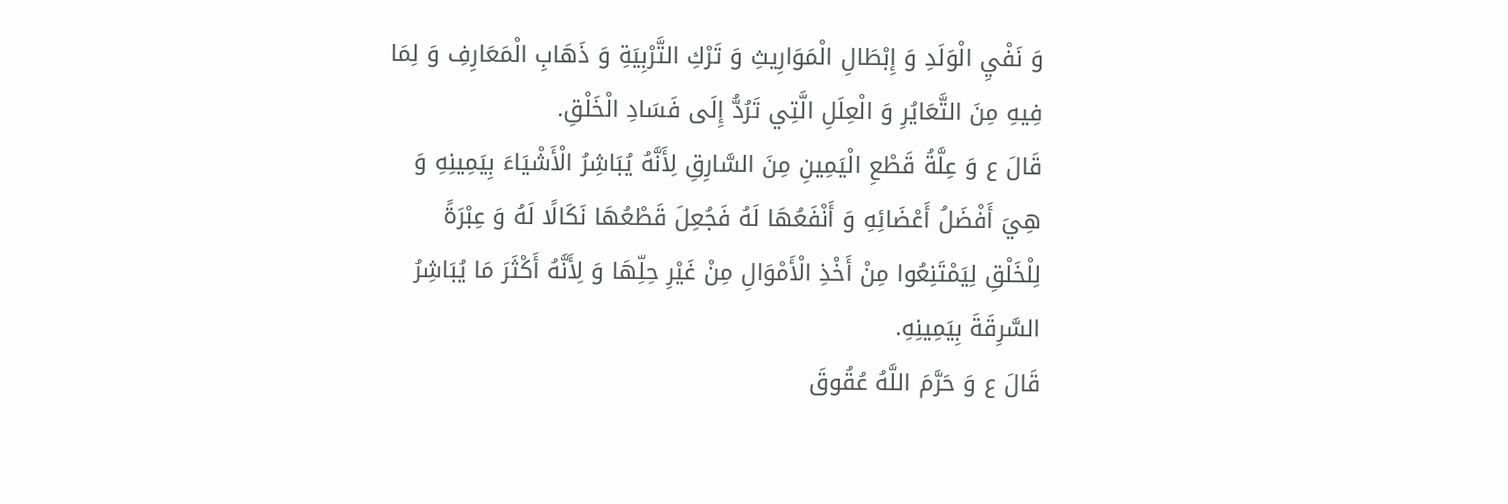وَ نَفْيِ الْوَلَدِ وَ إِبْطَالِ الْمَوَارِيثِ وَ تَرْكِ التَّرْبِيَةِ وَ ذَهَابِ الْمَعَارِفِ وَ لِمَا فِيهِ مِنَ التَّعَايُرِ وَ الْعِلَلِ الَّتِي تَرُدُّ إِلَى فَسَادِ الْخَلْقِ.
قَالَ ع وَ عِلَّةُ قَطْعِ الْيَمِينِ مِنَ السَّارِقِ لِأَنَّهُ يُبَاشِرُ الْأَشْيَاءَ بِيَمِينِهِ وَ هِيَ أَفْضَلُ أَعْضَائِهِ وَ أَنْفَعُهَا لَهُ فَجُعِلَ قَطْعُهَا نَكَالًا لَهُ وَ عِبْرَةً لِلْخَلْقِ لِيَمْتَنِعُوا مِنْ أَخْذِ الْأَمْوَالِ مِنْ غَيْرِ حِلِّهَا وَ لِأَنَّهُ أَكْثَرَ مَا يُبَاشِرُ السَّرِقَةَ بِيَمِينِهِ.
قَالَ ع وَ حَرَّمَ اللَّهُ عُقُوقَ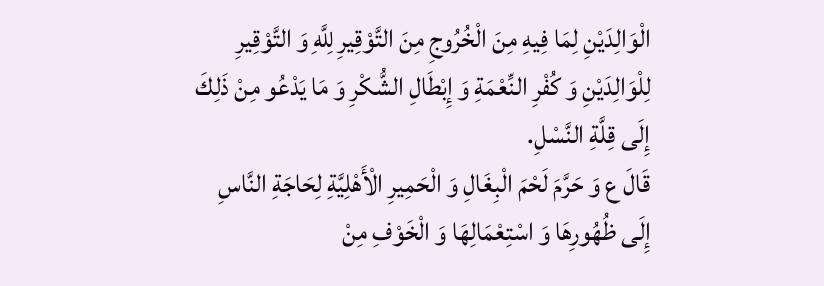الْوَالِدَيْنِ لِمَا فِيهِ مِنَ الْخُرُوجِ مِنَ التَّوْقِيرِ لِلَّهِ وَ التَّوْقِيرِ لِلْوَالِدَيْنِ وَ كُفْرِ النِّعْمَةِ وَ إِبْطَالِ الشُّكْرِ وَ مَا يَدْعُو مِنْ ذَلِكَ إِلَى قِلَّةِ النَّسْلِ.
قَالَ ع وَ حَرَّمَ لَحْمَ الْبِغَالِ وَ الْحَمِيرِ الْأَهْلِيَّةِ لِحَاجَةِ النَّاسِ إِلَى ظُهُورِهَا وَ اسْتِعْمَالِهَا وَ الْخَوْفِ مِنْ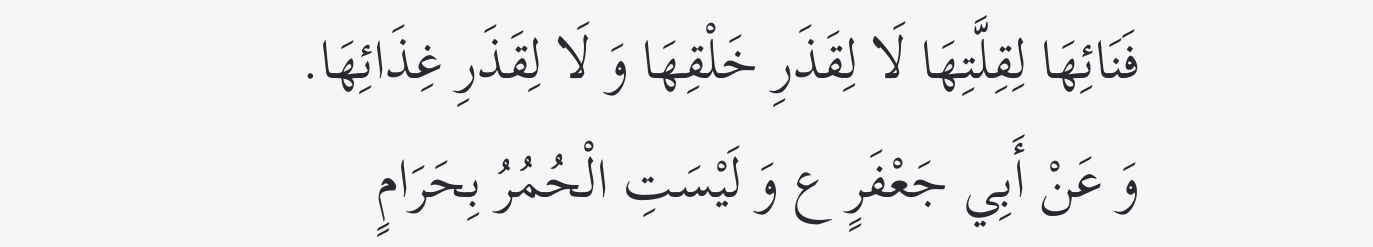فَنَائِهَا لِقِلَّتِهَا لَا لِقَذَرِ خَلْقِهَا وَ لَا لِقَذَرِ غِذَائِهَا.
وَ عَنْ أَبِي جَعْفَرٍ ع وَ لَيْسَتِ الْحُمُرُ بِحَرَامٍ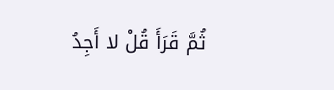ثُمَّ قَرَأَ قُلْ لا أَجِدُ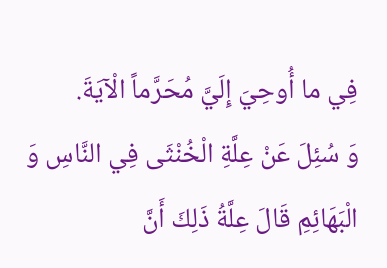فِي ما أُوحِيَ إِلَيَّ مُحَرَّماً الْآيَةَ.
وَ سُئِلَ عَنْ عِلَّةِ الْخُنْثَى فِي النَّاسِ وَ الْبَهَائِمِ قَالَ عِلَّةُ ذَلِكَ أَنَّ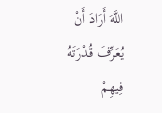اللَّهَ أَرَادَ أَنْ يُعَرِّفَ قُدْرَتَهُ فِيهِمْ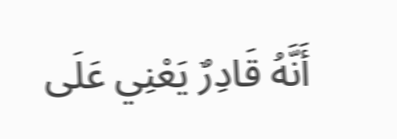أَنَّهُ قَادِرٌ يَعْنِي عَلَى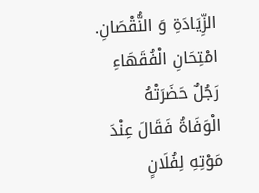الزِّيَادَةِ وَ النُّقْصَانِ.
امْتِحَانِ الْفُقَهَاءِ رَجُلٌ حَضَرَتْهُ الْوَفَاةُ فَقَالَ عِنْدَ مَوْتِهِ لِفُلَانٍ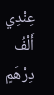عِنْدِي أَلْفُ دِرْهَمٍ